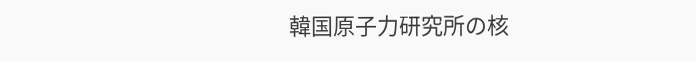韓国原子力研究所の核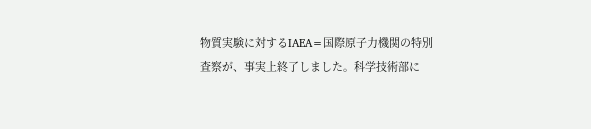物質実験に対するIAEA=国際原子力機関の特別査察が、事実上終了しました。科学技術部に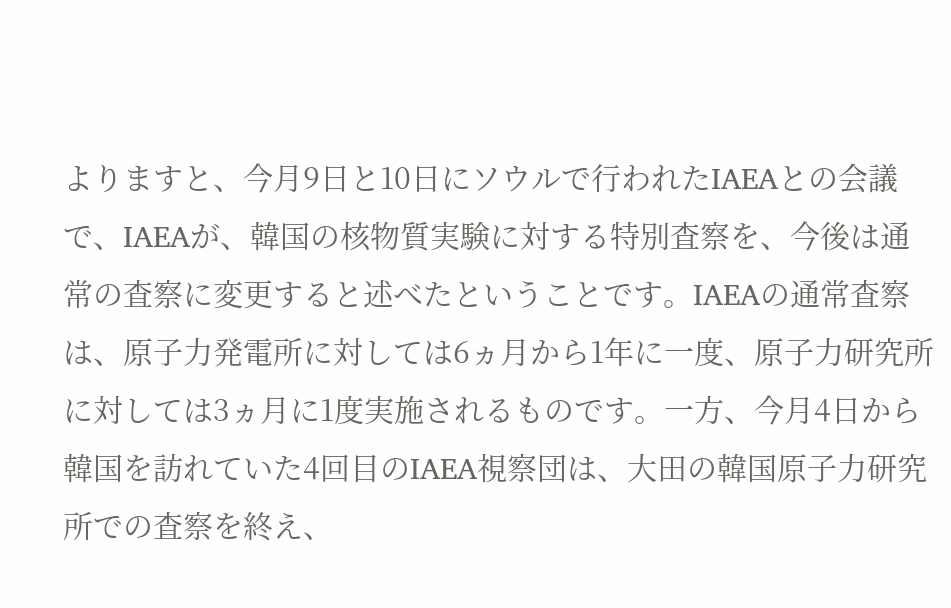よりますと、今月9日と10日にソウルで行われたIAEAとの会議で、IAEAが、韓国の核物質実験に対する特別査察を、今後は通常の査察に変更すると述べたということです。IAEAの通常査察は、原子力発電所に対しては6ヵ月から1年に一度、原子力研究所に対しては3ヵ月に1度実施されるものです。一方、今月4日から韓国を訪れていた4回目のIAEA視察団は、大田の韓国原子力研究所での査察を終え、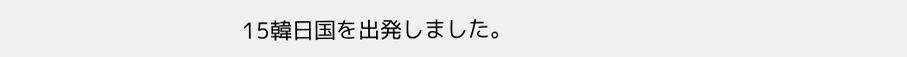15韓日国を出発しました。